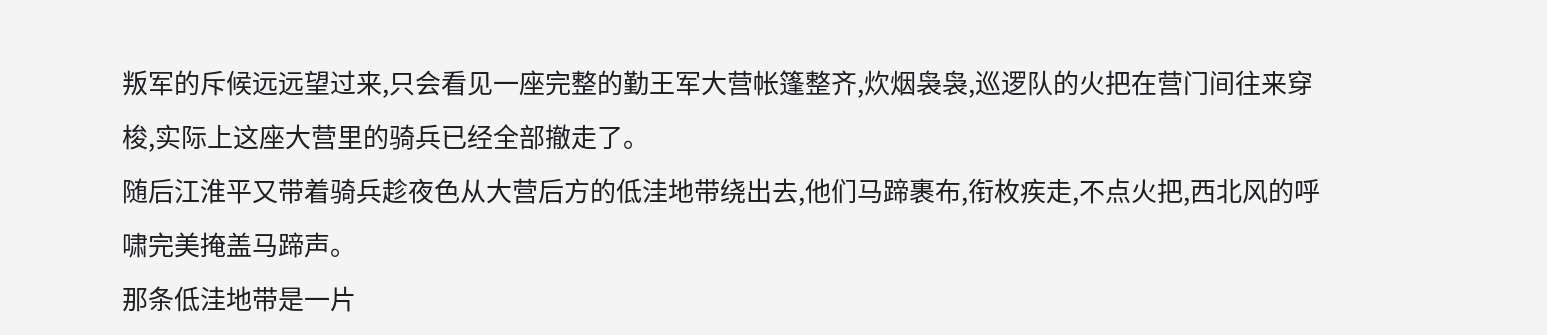叛军的斥候远远望过来,只会看见一座完整的勤王军大营帐篷整齐,炊烟袅袅,巡逻队的火把在营门间往来穿梭,实际上这座大营里的骑兵已经全部撤走了。
随后江淮平又带着骑兵趁夜色从大营后方的低洼地带绕出去,他们马蹄裹布,衔枚疾走,不点火把,西北风的呼啸完美掩盖马蹄声。
那条低洼地带是一片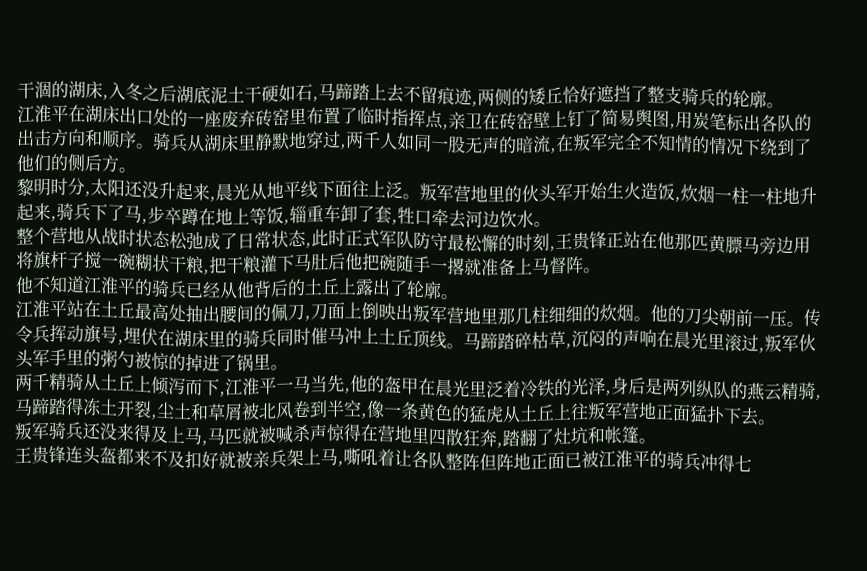干涸的湖床,入冬之后湖底泥土干硬如石,马蹄踏上去不留痕迹,两侧的矮丘恰好遮挡了整支骑兵的轮廓。
江淮平在湖床出口处的一座废弃砖窑里布置了临时指挥点,亲卫在砖窑壁上钉了简易舆图,用炭笔标出各队的出击方向和顺序。骑兵从湖床里静默地穿过,两千人如同一股无声的暗流,在叛军完全不知情的情况下绕到了他们的侧后方。
黎明时分,太阳还没升起来,晨光从地平线下面往上泛。叛军营地里的伙头军开始生火造饭,炊烟一柱一柱地升起来,骑兵下了马,步卒蹲在地上等饭,辎重车卸了套,牲口牵去河边饮水。
整个营地从战时状态松弛成了日常状态,此时正式军队防守最松懈的时刻,王贵锋正站在他那匹黄膘马旁边用将旗杆子搅一碗糊状干粮,把干粮灌下马肚后他把碗随手一撂就准备上马督阵。
他不知道江淮平的骑兵已经从他背后的土丘上露出了轮廓。
江淮平站在土丘最高处抽出腰间的佩刀,刀面上倒映出叛军营地里那几柱细细的炊烟。他的刀尖朝前一压。传令兵挥动旗号,埋伏在湖床里的骑兵同时催马冲上土丘顶线。马蹄踏碎枯草,沉闷的声响在晨光里滚过,叛军伙头军手里的粥勺被惊的掉进了锅里。
两千精骑从土丘上倾泻而下,江淮平一马当先,他的盔甲在晨光里泛着冷铁的光泽,身后是两列纵队的燕云精骑,马蹄踏得冻土开裂,尘土和草屑被北风卷到半空,像一条黄色的猛虎从土丘上往叛军营地正面猛扑下去。
叛军骑兵还没来得及上马,马匹就被喊杀声惊得在营地里四散狂奔,踏翻了灶坑和帐篷。
王贵锋连头盔都来不及扣好就被亲兵架上马,嘶吼着让各队整阵但阵地正面已被江淮平的骑兵冲得七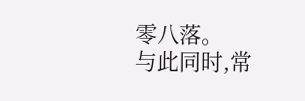零八落。
与此同时,常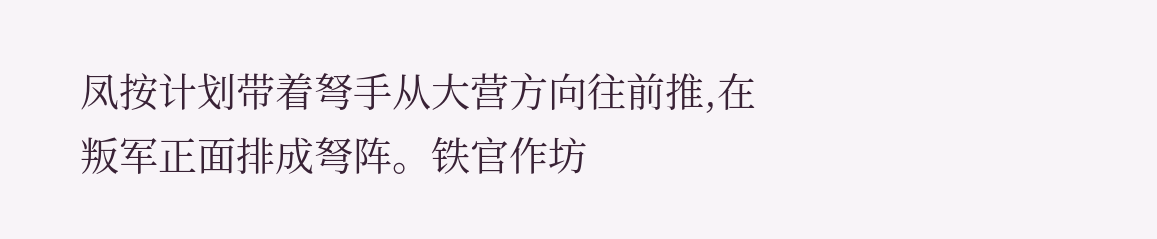凤按计划带着弩手从大营方向往前推,在叛军正面排成弩阵。铁官作坊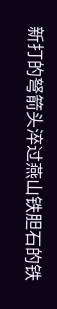新打的弩箭头淬过燕山铁胆石的铁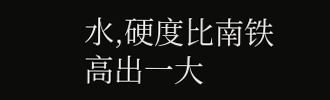水,硬度比南铁高出一大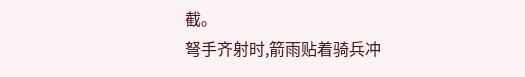截。
弩手齐射时,箭雨贴着骑兵冲